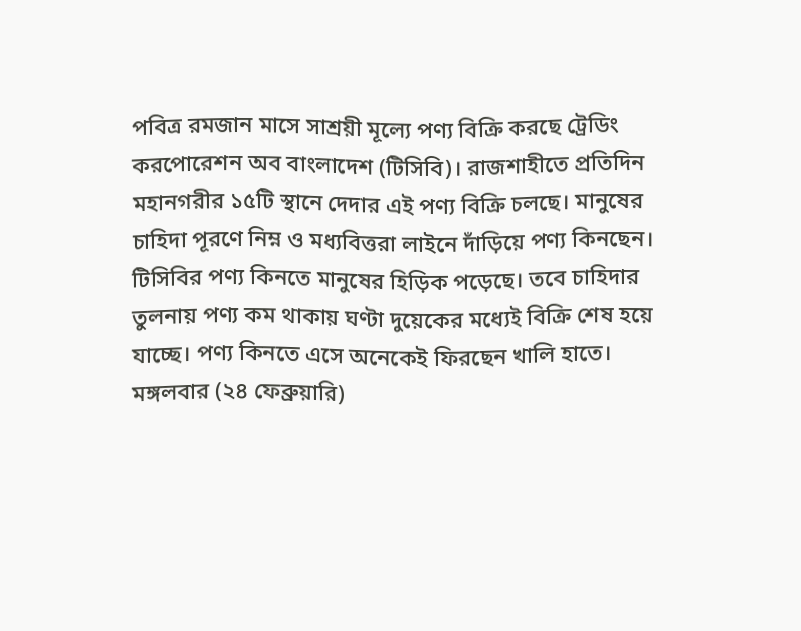পবিত্র রমজান মাসে সাশ্রয়ী মূল্যে পণ্য বিক্রি করছে ট্রেডিং করপোরেশন অব বাংলাদেশ (টিসিবি)। রাজশাহীতে প্রতিদিন মহানগরীর ১৫টি স্থানে দেদার এই পণ্য বিক্রি চলছে। মানুষের চাহিদা পূরণে নিম্ন ও মধ্যবিত্তরা লাইনে দাঁড়িয়ে পণ্য কিনছেন। টিসিবির পণ্য কিনতে মানুষের হিড়িক পড়েছে। তবে চাহিদার তুলনায় পণ্য কম থাকায় ঘণ্টা দুয়েকের মধ্যেই বিক্রি শেষ হয়ে যাচ্ছে। পণ্য কিনতে এসে অনেকেই ফিরছেন খালি হাতে।
মঙ্গলবার (২৪ ফেব্রুয়ারি)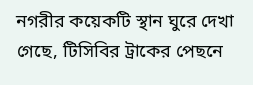নগরীর কয়েকটি স্থান ঘুরে দেখা গেছে, টিসিবির ট্রাকের পেছনে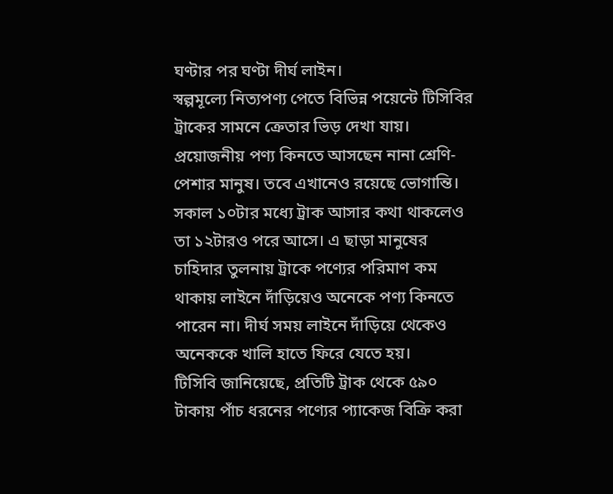ঘণ্টার পর ঘণ্টা দীর্ঘ লাইন।
স্বল্পমূল্যে নিত্যপণ্য পেতে বিভিন্ন পয়েন্টে টিসিবির ট্রাকের সামনে ক্রেতার ভিড় দেখা যায়। প্রয়োজনীয় পণ্য কিনতে আসছেন নানা শ্রেণি-পেশার মানুষ। তবে এখানেও রয়েছে ভোগান্তি।
সকাল ১০টার মধ্যে ট্রাক আসার কথা থাকলেও তা ১২টারও পরে আসে। এ ছাড়া মানুষের চাহিদার তুলনায় ট্রাকে পণ্যের পরিমাণ কম থাকায় লাইনে দাঁড়িয়েও অনেকে পণ্য কিনতে পারেন না। দীর্ঘ সময় লাইনে দাঁড়িয়ে থেকেও অনেককে খালি হাতে ফিরে যেতে হয়।
টিসিবি জানিয়েছে, প্রতিটি ট্রাক থেকে ৫৯০ টাকায় পাঁচ ধরনের পণ্যের প্যাকেজ বিক্রি করা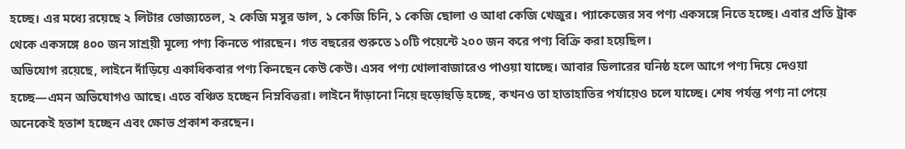হচ্ছে। এর মধ্যে রয়েছে ২ লিটার ভোজ্যতেল, ২ কেজি মসুর ডাল, ১ কেজি চিনি, ১ কেজি ছোলা ও আধা কেজি খেজুর। প্যাকেজের সব পণ্য একসঙ্গে নিতে হচ্ছে। এবার প্রতি ট্রাক থেকে একসঙ্গে ৪০০ জন সাশ্রয়ী মূল্যে পণ্য কিনতে পারছেন। গত বছরের শুরুতে ১০টি পয়েন্টে ২০০ জন করে পণ্য বিক্রি করা হয়েছিল।
অভিযোগ রয়েছে, লাইনে দাঁড়িয়ে একাধিকবার পণ্য কিনছেন কেউ কেউ। এসব পণ্য খোলাবাজারেও পাওয়া যাচ্ছে। আবার ডিলারের ঘনিষ্ঠ হলে আগে পণ্য দিয়ে দেওয়া হচ্ছে—এমন অভিযোগও আছে। এতে বঞ্চিত হচ্ছেন নিম্নবিত্তরা। লাইনে দাঁড়ানো নিয়ে হুড়োহুড়ি হচ্ছে, কখনও তা হাতাহাতির পর্যায়েও চলে যাচ্ছে। শেষ পর্যন্ত পণ্য না পেয়ে অনেকেই হতাশ হচ্ছেন এবং ক্ষোভ প্রকাশ করছেন।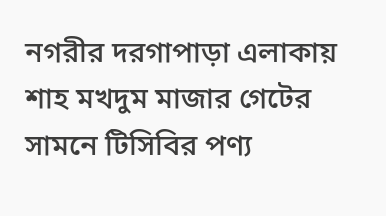নগরীর দরগাপাড়া এলাকায় শাহ মখদুম মাজার গেটের সামনে টিসিবির পণ্য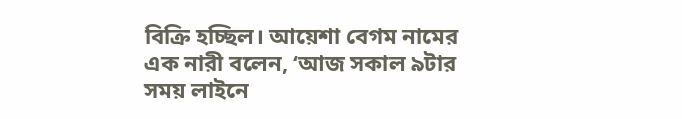বিক্রি হচ্ছিল। আয়েশা বেগম নামের এক নারী বলেন, ‘আজ সকাল ৯টার সময় লাইনে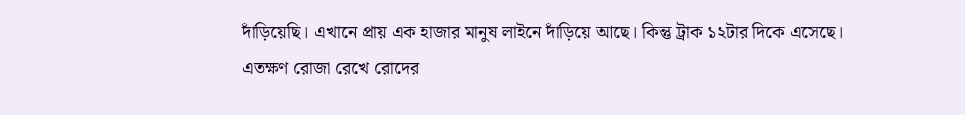দাঁড়িয়েছি। এখানে প্রায় এক হাজার মানুষ লাইনে দাঁড়িয়ে আছে। কিন্তু ট্রাক ১২টার দিকে এসেছে। এতক্ষণ রোজা রেখে রোদের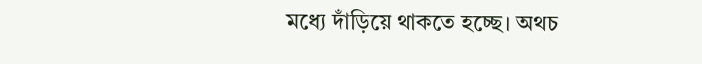মধ্যে দাঁড়িয়ে থাকতে হচ্ছে। অথচ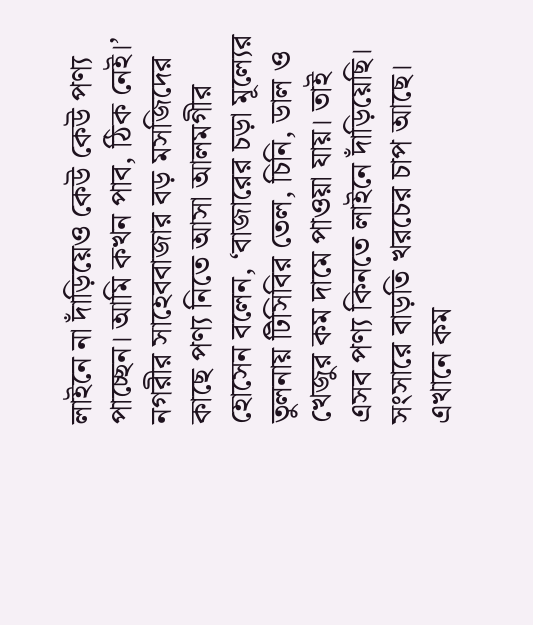লাইনে না দাঁড়িয়েও কেউ কেউ পণ্য পাচ্ছেন। আমি কখন পাব, ঠিক নেই।’
নগরীর সাহেববাজার বড় মসজিদের কাছে পণ্য নিতে আসা আলমগীর হোসেন বলেন, ‘বাজারের চড়া মূল্যের তুলনায় টিসিবির তেল, চিনি, ডাল ও খেজুর কম দামে পাওয়া যায়। তাই এসব পণ্য কিনতে লাইনে দাঁড়িয়েছি। সংসারে বাড়তি খরচের চাপ আছে। এখানে কম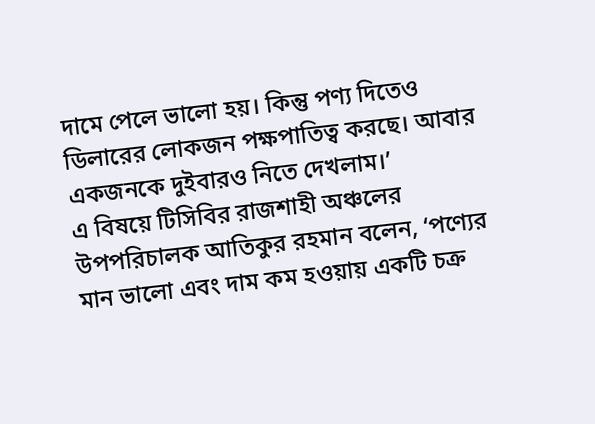দামে পেলে ভালো হয়। কিন্তু পণ্য দিতেও ডিলারের লোকজন পক্ষপাতিত্ব করছে। আবার একজনকে দুইবারও নিতে দেখলাম।’
এ বিষয়ে টিসিবির রাজশাহী অঞ্চলের উপপরিচালক আতিকুর রহমান বলেন, ‘পণ্যের মান ভালো এবং দাম কম হওয়ায় একটি চক্র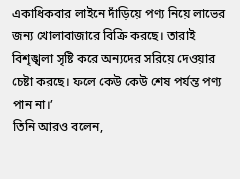একাধিকবার লাইনে দাঁড়িয়ে পণ্য নিয়ে লাভের জন্য খোলাবাজারে বিক্রি করছে। তারাই বিশৃঙ্খলা সৃষ্টি করে অন্যদের সরিয়ে দেওয়ার চেষ্টা করছে। ফলে কেউ কেউ শেষ পর্যন্ত পণ্য পান না।’
তিনি আরও বলেন,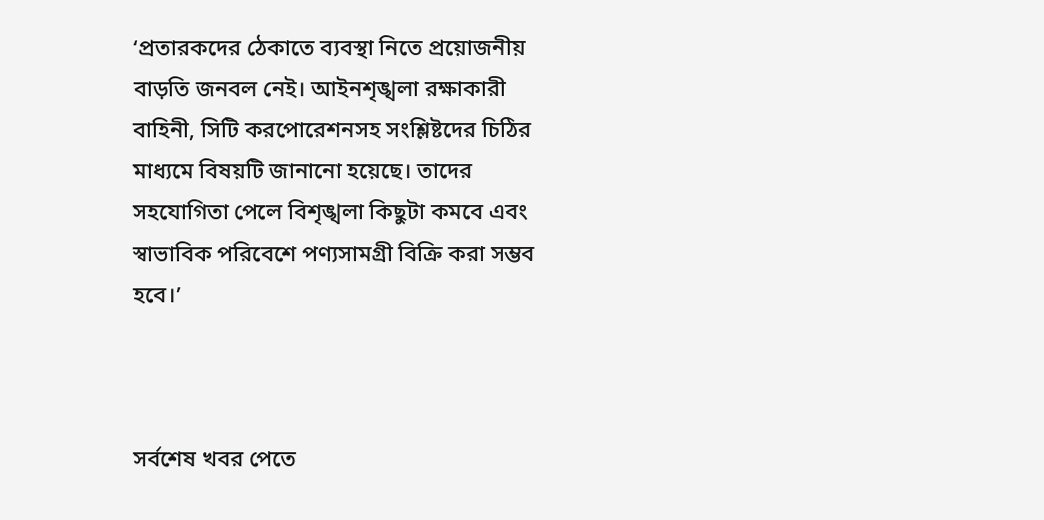‘প্রতারকদের ঠেকাতে ব্যবস্থা নিতে প্রয়োজনীয় বাড়তি জনবল নেই। আইনশৃঙ্খলা রক্ষাকারী বাহিনী, সিটি করপোরেশনসহ সংশ্লিষ্টদের চিঠির মাধ্যমে বিষয়টি জানানো হয়েছে। তাদের সহযোগিতা পেলে বিশৃঙ্খলা কিছুটা কমবে এবং স্বাভাবিক পরিবেশে পণ্যসামগ্রী বিক্রি করা সম্ভব হবে।’



সর্বশেষ খবর পেতে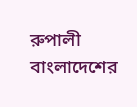রুপালী বাংলাদেশের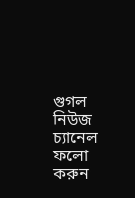গুগল নিউজ চ্যানেল ফলো করুন